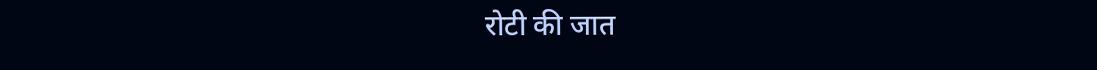रोटी की जात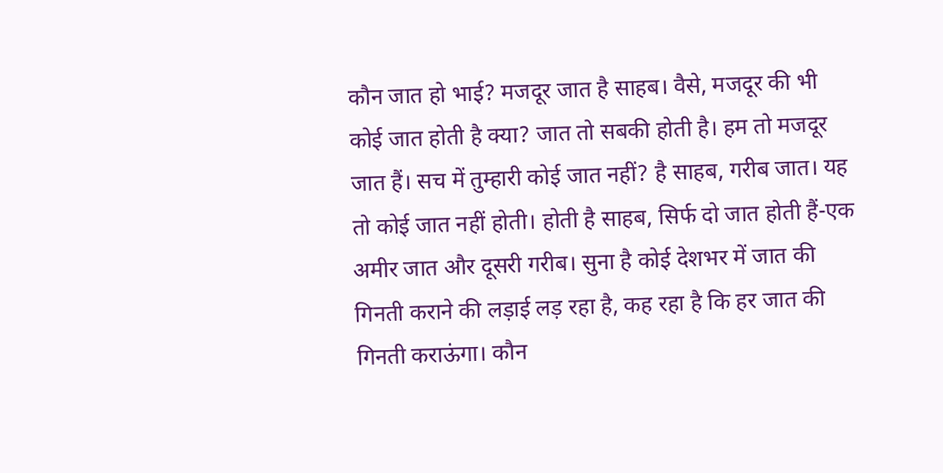कौन जात हो भाई? मजदूर जात है साहब। वैसे, मजदूर की भी कोई जात होती है क्या? जात तो सबकी होती है। हम तो मजदूर जात हैं। सच में तुम्हारी कोई जात नहीं? है साहब, गरीब जात। यह तो कोई जात नहीं होती। होती है साहब, सिर्फ दो जात होती हैं-एक अमीर जात और दूसरी गरीब। सुना है कोई देशभर में जात की गिनती कराने की लड़ाई लड़ रहा है, कह रहा है कि हर जात की गिनती कराऊंगा। कौन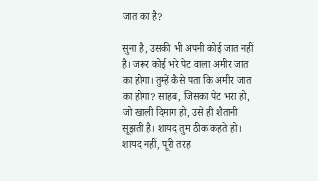जात का है?

सुना है, उसकी भी अपनी कोई जात नहीं है। जरूर कोई भरे पेट वाला अमीर जात का होगा। तुम्हें कैसे पता कि अमीर जात का होगा? साहब, जिसका पेट भरा हो, जो खाली दिमाग हो, उसे ही शैतानी सूझती है। शायद तुम ठीक कहते हो। शायद नहीं, पूरी तरह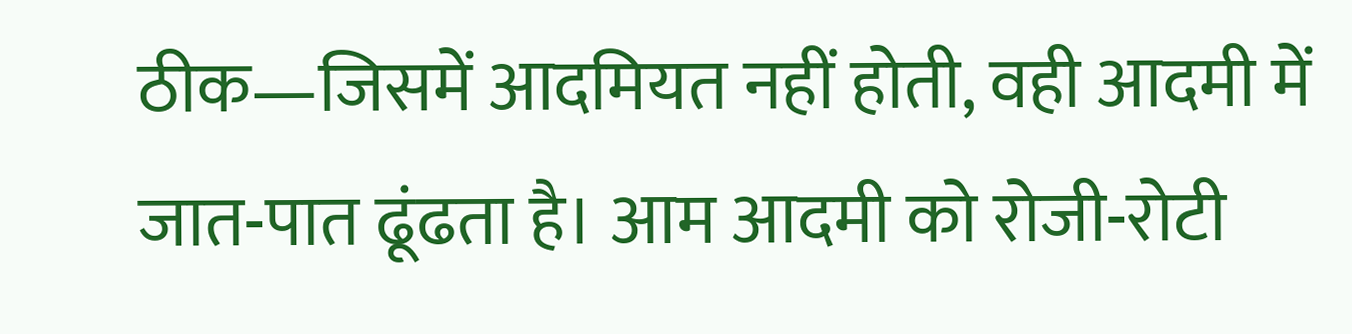ठीक—जिसमें आदमियत नहीं होती, वही आदमी में जात-पात ढूंढता है। आम आदमी को रोजी-रोटी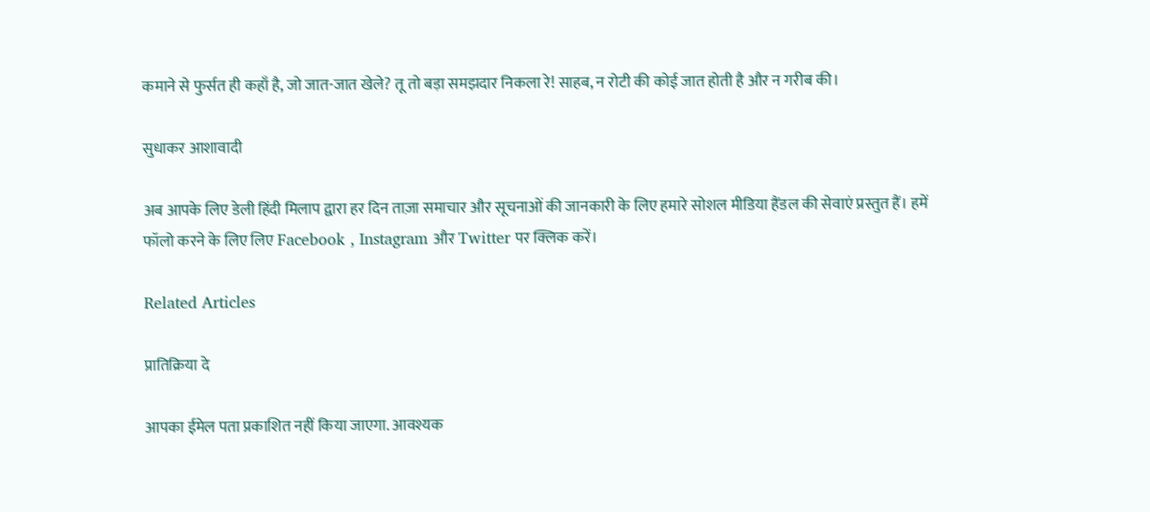कमाने से फुर्सत ही कहाँ है, जो जात-जात खेले? तू तो बड़ा समझदार निकला रे! साहब, न रोटी की कोई जात होती है और न गरीब की।

सुधाकर आशावादी

अब आपके लिए डेली हिंदी मिलाप द्वारा हर दिन ताज़ा समाचार और सूचनाओं की जानकारी के लिए हमारे सोशल मीडिया हैंडल की सेवाएं प्रस्तुत हैं। हमें फॉलो करने के लिए लिए Facebook , Instagram और Twitter पर क्लिक करें।

Related Articles

प्रातिक्रिया दे

आपका ईमेल पता प्रकाशित नहीं किया जाएगा. आवश्यक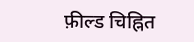फ़ील्ड चिह्नित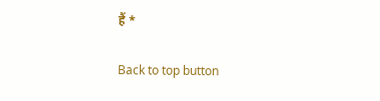हैं *

Back to top button